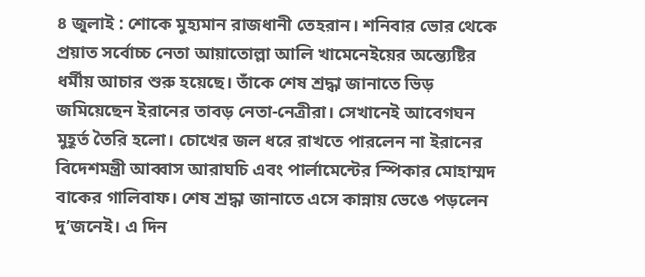৪ জুলাই : শোকে মুহ্যমান রাজধানী তেহরান। শনিবার ভোর থেকে প্রয়াত সর্বোচ্চ নেতা আয়াতোল্লা আলি খামেনেইয়ের অন্ত্যেষ্টির ধর্মীয় আচার শুরু হয়েছে। তাঁকে শেষ শ্রদ্ধা জানাতে ভিড় জমিয়েছেন ইরানের তাবড় নেতা-নেত্রীরা। সেখানেই আবেগঘন মুহূর্ত তৈরি হলো। চোখের জল ধরে রাখতে পারলেন না ইরানের বিদেশমন্ত্রী আব্বাস আরাঘচি এবং পার্লামেন্টের স্পিকার মোহাম্মদ বাকের গালিবাফ। শেষ শ্রদ্ধা জানাতে এসে কান্নায় ভেঙে পড়লেন দু’জনেই। এ দিন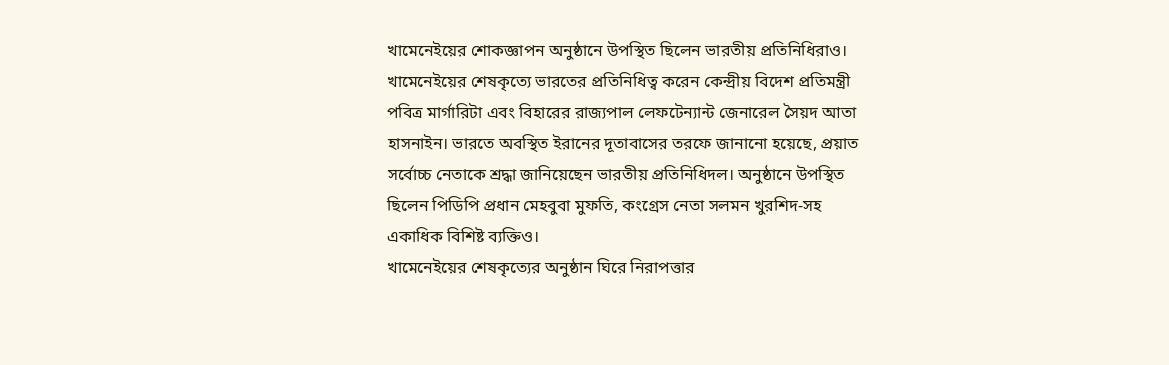খামেনেইয়ের শোকজ্ঞাপন অনুষ্ঠানে উপস্থিত ছিলেন ভারতীয় প্রতিনিধিরাও। খামেনেইয়ের শেষকৃত্যে ভারতের প্রতিনিধিত্ব করেন কেন্দ্রীয় বিদেশ প্রতিমন্ত্রী পবিত্র মার্গারিটা এবং বিহারের রাজ্যপাল লেফটেন্যান্ট জেনারেল সৈয়দ আতা হাসনাইন। ভারতে অবস্থিত ইরানের দূতাবাসের তরফে জানানো হয়েছে, প্রয়াত সর্বোচ্চ নেতাকে শ্রদ্ধা জানিয়েছেন ভারতীয় প্রতিনিধিদল। অনুষ্ঠানে উপস্থিত ছিলেন পিডিপি প্রধান মেহবুবা মুফতি, কংগ্রেস নেতা সলমন খুরশিদ-সহ একাধিক বিশিষ্ট ব্যক্তিও।
খামেনেইয়ের শেষকৃত্যের অনুষ্ঠান ঘিরে নিরাপত্তার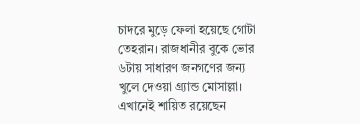চাদরে মুড়ে ফেলা হয়েছে গোটা তেহরান। রাজধানীর বুকে ভোর ৬টায় সাধারণ জনগণের জন্য খুলে দেওয়া গ্র্যান্ড মোসাল্লা। এখানেই শায়িত রয়েছেন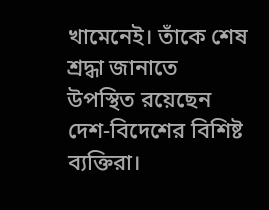খামেনেই। তাঁকে শেষ শ্রদ্ধা জানাতে উপস্থিত রয়েছেন দেশ-বিদেশের বিশিষ্ট ব্যক্তিরা।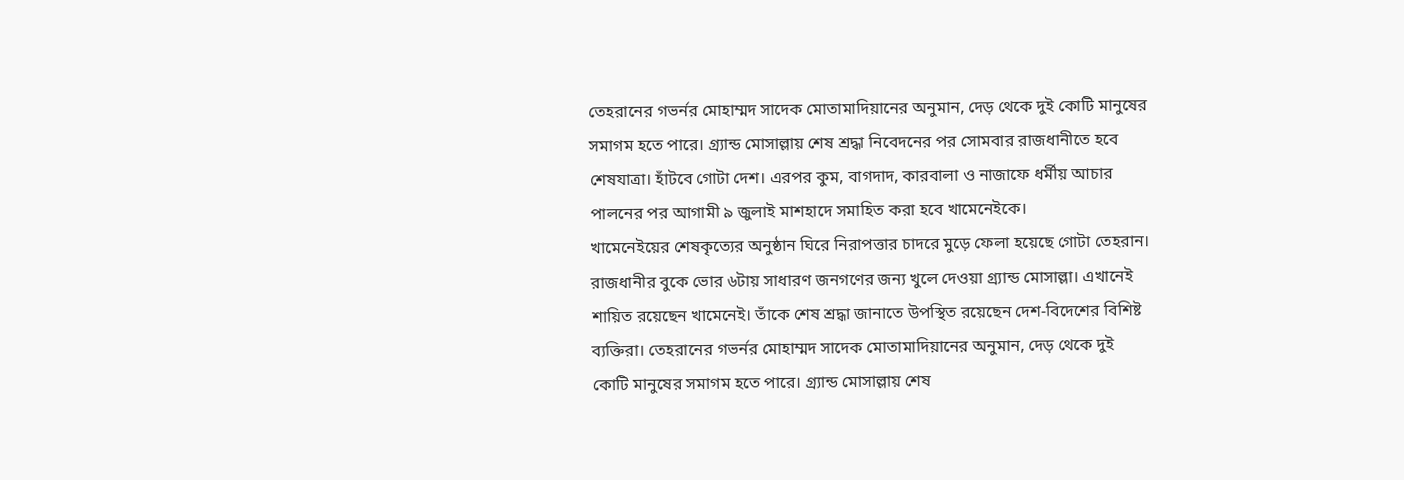তেহরানের গভর্নর মোহাম্মদ সাদেক মোতামাদিয়ানের অনুমান, দেড় থেকে দুই কোটি মানুষের সমাগম হতে পারে। গ্র্যান্ড মোসাল্লায় শেষ শ্রদ্ধা নিবেদনের পর সোমবার রাজধানীতে হবে শেষযাত্রা। হাঁটবে গোটা দেশ। এরপর কুম, বাগদাদ, কারবালা ও নাজাফে ধর্মীয় আচার পালনের পর আগামী ৯ জুলাই মাশহাদে সমাহিত করা হবে খামেনেইকে।
খামেনেইয়ের শেষকৃত্যের অনুষ্ঠান ঘিরে নিরাপত্তার চাদরে মুড়ে ফেলা হয়েছে গোটা তেহরান। রাজধানীর বুকে ভোর ৬টায় সাধারণ জনগণের জন্য খুলে দেওয়া গ্র্যান্ড মোসাল্লা। এখানেই শায়িত রয়েছেন খামেনেই। তাঁকে শেষ শ্রদ্ধা জানাতে উপস্থিত রয়েছেন দেশ-বিদেশের বিশিষ্ট ব্যক্তিরা। তেহরানের গভর্নর মোহাম্মদ সাদেক মোতামাদিয়ানের অনুমান, দেড় থেকে দুই কোটি মানুষের সমাগম হতে পারে। গ্র্যান্ড মোসাল্লায় শেষ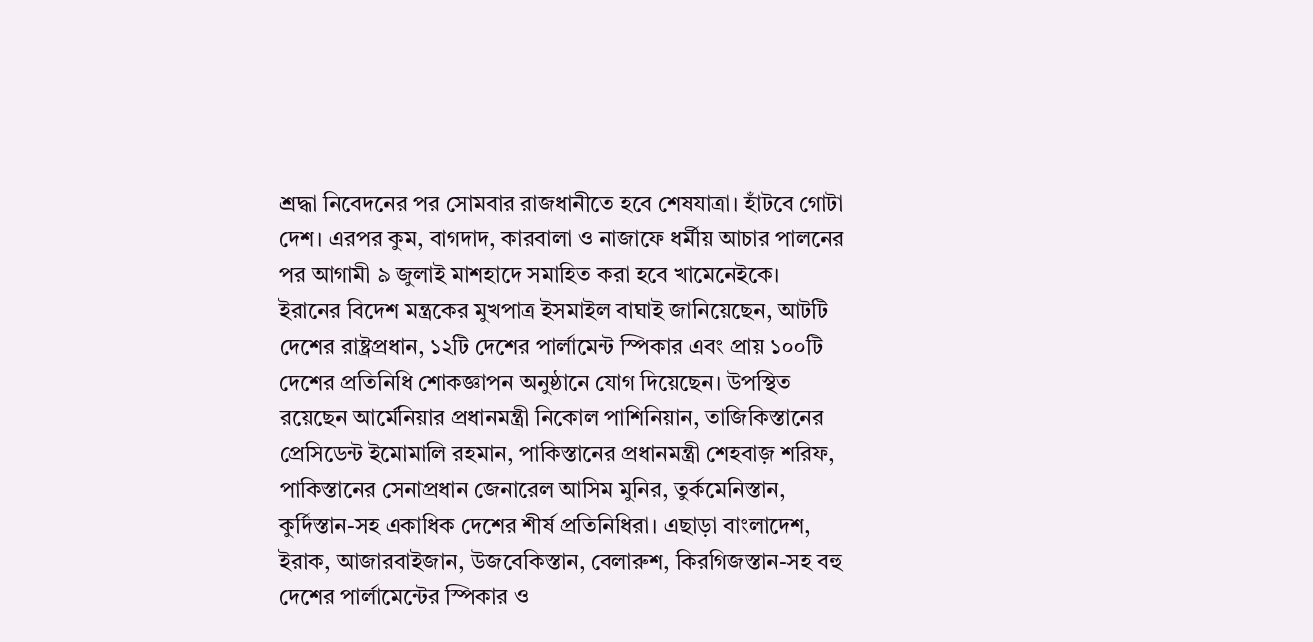শ্রদ্ধা নিবেদনের পর সোমবার রাজধানীতে হবে শেষযাত্রা। হাঁটবে গোটা দেশ। এরপর কুম, বাগদাদ, কারবালা ও নাজাফে ধর্মীয় আচার পালনের পর আগামী ৯ জুলাই মাশহাদে সমাহিত করা হবে খামেনেইকে।
ইরানের বিদেশ মন্ত্রকের মুখপাত্র ইসমাইল বাঘাই জানিয়েছেন, আটটি দেশের রাষ্ট্রপ্রধান, ১২টি দেশের পার্লামেন্ট স্পিকার এবং প্রায় ১০০টি দেশের প্রতিনিধি শোকজ্ঞাপন অনুষ্ঠানে যোগ দিয়েছেন। উপস্থিত রয়েছেন আর্মেনিয়ার প্রধানমন্ত্রী নিকোল পাশিনিয়ান, তাজিকিস্তানের প্রেসিডেন্ট ইমোমালি রহমান, পাকিস্তানের প্রধানমন্ত্রী শেহবাজ় শরিফ, পাকিস্তানের সেনাপ্রধান জেনারেল আসিম মুনির, তুর্কমেনিস্তান, কুর্দিস্তান-সহ একাধিক দেশের শীর্ষ প্রতিনিধিরা। এছাড়া বাংলাদেশ, ইরাক, আজারবাইজান, উজবেকিস্তান, বেলারুশ, কিরগিজস্তান-সহ বহু দেশের পার্লামেন্টের স্পিকার ও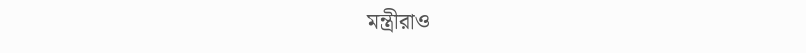মন্ত্রীরাও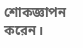শোকজ্ঞাপন করেন।